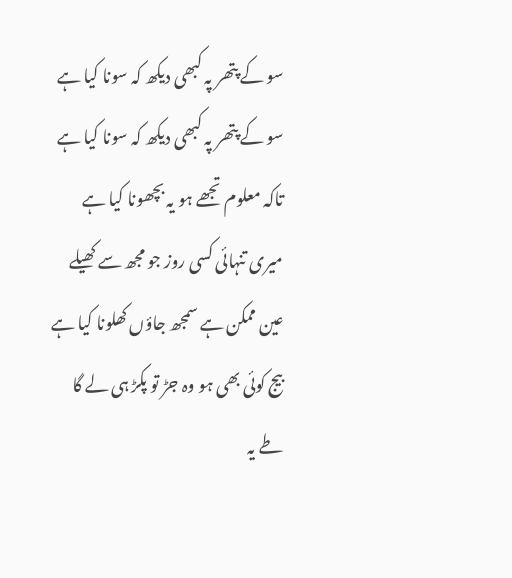سو کے پتھر پہ کبھی دیکھ کہ سونا کیا ہے
سو کے پتھر پہ کبھی دیکھ کہ سونا کیا ہے
تاکہ معلوم تجھے ہو یہ بچھونا کیا ہے
میری تنہائی کسی روز جو مجھ سے کھیلے
عین ممکن ہے سمجھ جاؤں کھلونا کیا ہے
بیج کوئی بھی ہو وہ جڑ تو پکڑ ہی لے گا
طے یہ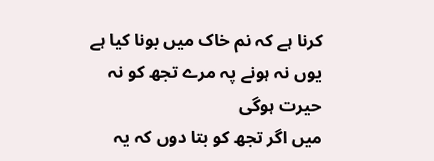کرنا ہے کہ نم خاک میں بونا کیا ہے
یوں نہ ہونے پہ مرے تجھ کو نہ حیرت ہوگی
میں اگر تجھ کو بتا دوں کہ یہ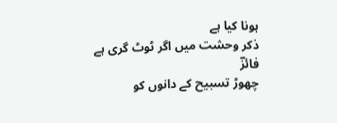ہونا کیا ہے
ذکر وحشت میں اگر ٹوٹ گری ہے فائزؔ
چھوڑ تسبیح کے دانوں کو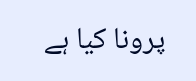پرونا کیا ہے